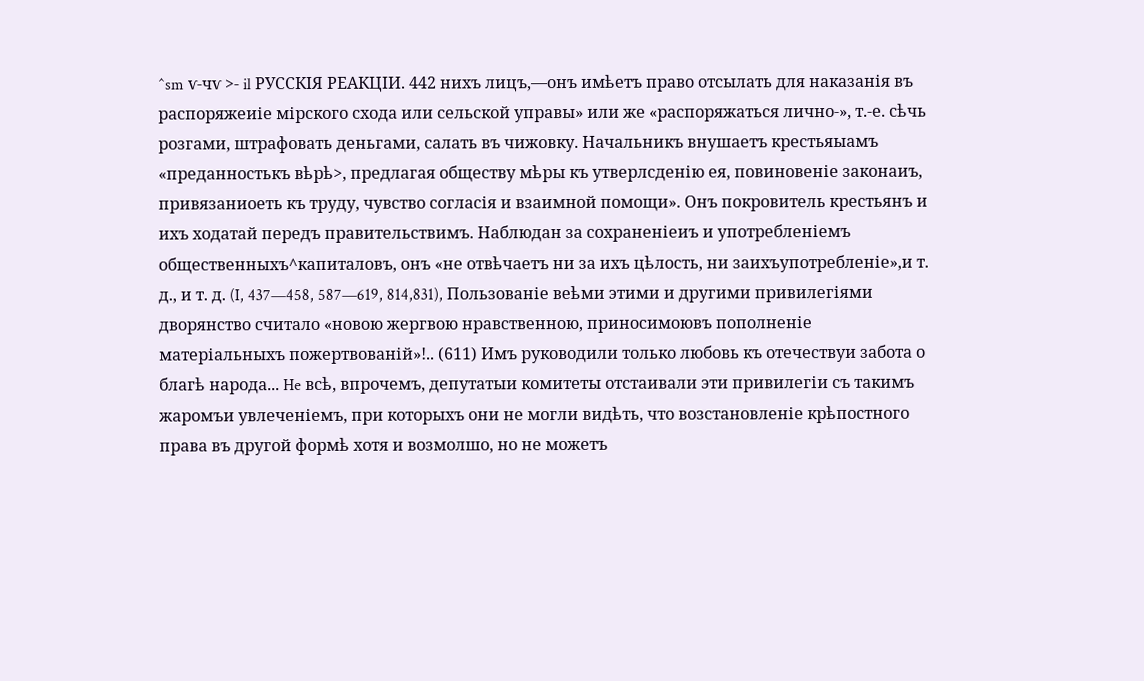^sm ѵ-чѵ >- il РУССКІЯ РЕАКЦІИ. 442 нихъ лицъ,—онъ имѣетъ право отсылать для наказанія въ распоряжеиіе мірского схода или сельской управы» или же «распоряжаться лично-», т.-е. сѣчь розгами, штрафовать деньгами, салать въ чижовку. Начальникъ внушаетъ крестьяыамъ «преданностькъ вѣрѣ>, предлагая обществу мѣры къ утверлсденію ея, повиновеніе законаиъ, привязаниоеть къ труду, чувство согласія и взаимной помощи». Онъ покровитель крестьянъ и ихъ ходатай передъ правительствимъ. Наблюдан за сохраненіеиъ и употребленіемъ общественныхъ^капиталовъ, онъ «не отвѣчаетъ ни за ихъ цѣлость, ни заихъупотребленіе»,и т. д., и т. д. (I, 437—458, 587—619, 814,831), Пользованіе веѣми этими и другими привилегіями дворянство считало «новою жергвою нравственною, приносимоювъ пополненіе матеріальныхъ пожертвованій»!.. (611) Имъ руководили только любовь къ отечествуи забота о благѣ народа... He всѣ, впрочемъ, депутатыи комитеты отстаивали эти привилегіи съ такимъ жаромъи увлеченіемъ, при которыхъ они не могли видѣть, что возстановленіе крѣпостного права въ другой формѣ хотя и возмолшо, но не можетъ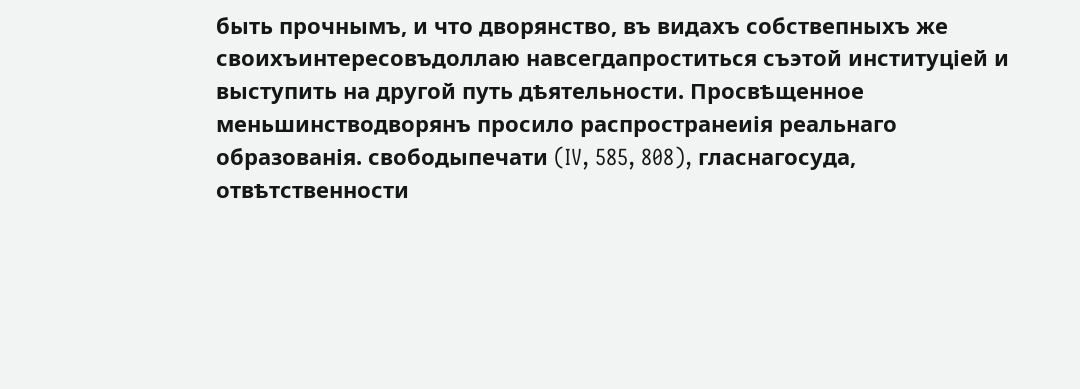быть прочнымъ, и что дворянство, въ видахъ собствепныхъ же своихъинтересовъдоллаю навсегдапроститься съэтой институціей и выступить на другой путь дѣятельности. Просвѣщенное меньшинстводворянъ просило распространеиія реальнаго образованія. свободыпечати (IV, 585, 808), гласнагосуда, отвѣтственности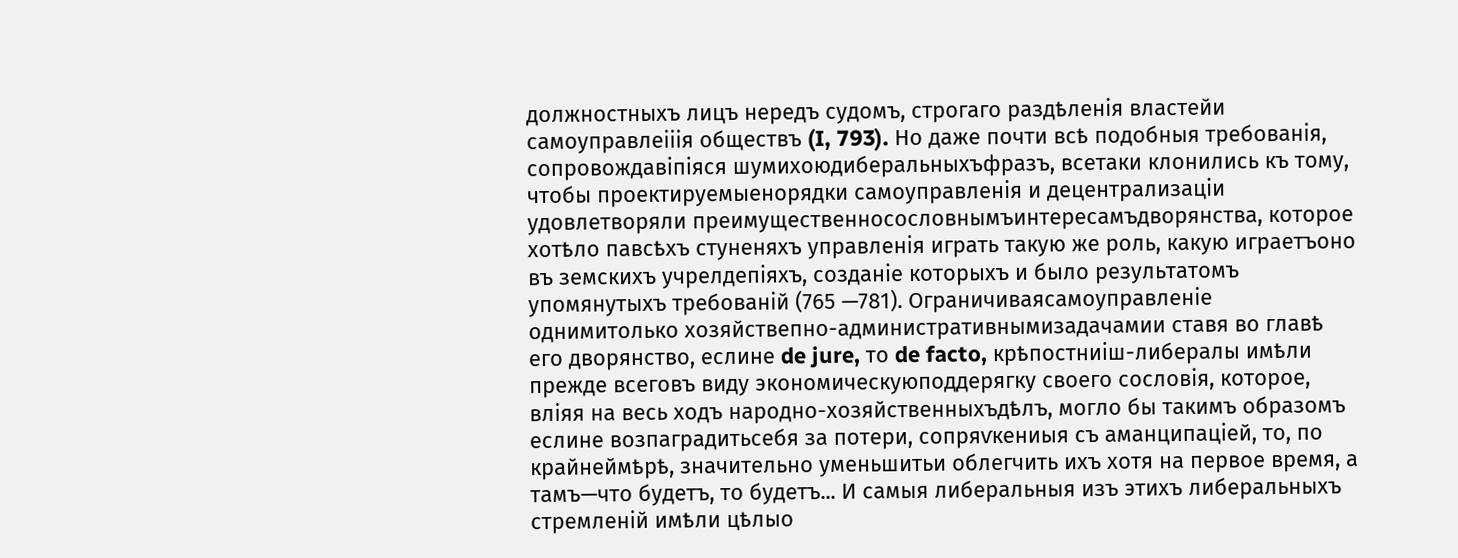должностныхъ лицъ нередъ судомъ, строгаго раздѣленія властейи самоуправлеііія обществъ (I, 793). Но даже почти всѣ подобныя требованія, сопровождавіпіяся шумихоюдиберальныхъфразъ, всетаки клонились къ тому, чтобы проектируемыенорядки самоуправленія и децентрализаціи удовлетворяли преимущественносословнымъинтересамъдворянства, которое хотѣло павсѣхъ стуненяхъ управленія играть такую же роль, какую играетъоно въ земскихъ учрелдепіяхъ, созданіе которыхъ и было результатомъ упомянутыхъ требованій (765 —781). Ограничиваясамоуправленіе однимитолько хозяйствепно-административнымизадачамии ставя во главѣ его дворянство, еслине de jure, то de facto, крѣпостниіш-либералы имѣли прежде всеговъ виду экономическуюподдерягку своего сословія, которое, вліяя на весь ходъ народно-хозяйственныхъдѣлъ, могло бы такимъ образомъ еслине возпаградитьсебя за потери, сопряѵкениыя съ аманципаціей, то, по крайнеймѣрѣ, значительно уменьшитьи облегчить ихъ хотя на первое время, а тамъ—что будетъ, то будетъ... И самыя либеральныя изъ этихъ либеральныхъ стремленій имѣли цѣлыо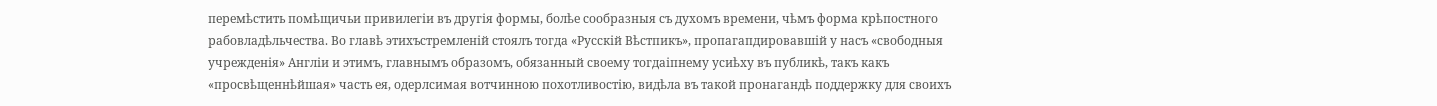перемѣстить помѣщичьи привилегіи въ другія формы, болѣе сообразныя съ духомъ времени, чѣмъ форма крѣпостного рабовладѣльчества. Во главѣ этихъстремленій стоялъ тогда «Русскій Вѣстпикъ», пропагапдировавшій у насъ «свободныя учрежденія» Англіи и этимъ, главнымъ образомъ, обязанный своему тогдаіпнему усиѣху въ публикѣ, такъ какъ «просвѣщеннѣйшая» часть ея, одерлсимая вотчинною похотливостію, видѣла въ такой пронагандѣ поддержку для своихъ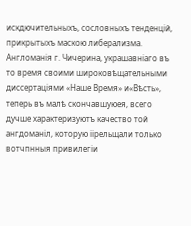искдючительныхъ, сословныхъ тенденцій, прикрытыхъ маскою либерализма. Англоманія г. Чичерина, украшавніаго въ то время своими широковѣщательными диссертаціями «Наше Время» и«Вѣсть», теперь въ малѣ скончавшуюея, всего дучше характеризуютъ качество той ангдоманіл, которую іірельщали только вотчпнныя привилегіи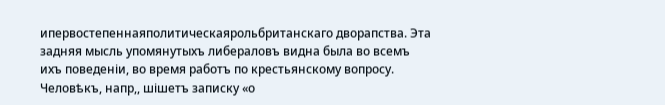ипервостепеннаяполитическаярольбританскаго дворапства. Эта задняя мысль упомянутыхъ либераловъ видна была во всемъ ихъ поведеніи, во время работъ по крестьянскому вопросу. Человѣкъ, напр,, шішетъ записку «о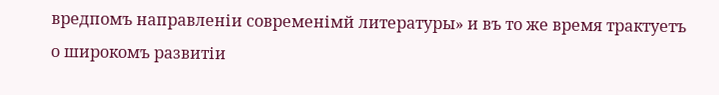вредпомъ направленіи современімй литературы» и въ то же время трактуетъ о широкомъ развитіи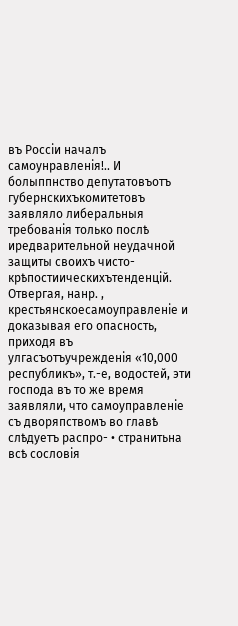въ Россіи началъ самоунравленія!.. И болыппнство депутатовъотъ губернскихъкомитетовъ заявляло либеральныя требованія только послѣ иредварительной неудачной защиты своихъ чисто-крѣпостиическихътенденцій. Отвергая, нанр. , крестьянскоесамоуправленіе и доказывая его опасность, приходя въ улгасъотъучрежденія «10,000 республикъ», т.-е, водостей, эти господа въ то же время заявляли, что самоуправленіе съ дворяпствомъ во главѣ слѣдуетъ распро- • странитьна всѣ сословія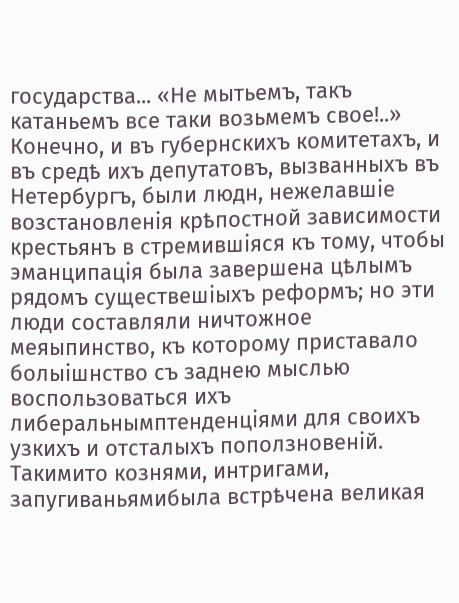государства... «Не мытьемъ, такъ катаньемъ все таки возьмемъ свое!..» Конечно, и въ губернскихъ комитетахъ, и въ средѣ ихъ депутатовъ, вызванныхъ въ Нетербургъ, были людн, нежелавшіе возстановленія крѣпостной зависимости крестьянъ в стремившіяся къ тому, чтобы эманципація была завершена цѣлымъ рядомъ существешіыхъ реформъ; но эти люди составляли ничтожное меяыпинство, къ которому приставало болыішнство съ заднею мыслью воспользоваться ихъ либеральнымптенденціями для своихъ узкихъ и отсталыхъ поползновеній. Такимито кознями, интригами, запугиваньямибыла встрѣчена великая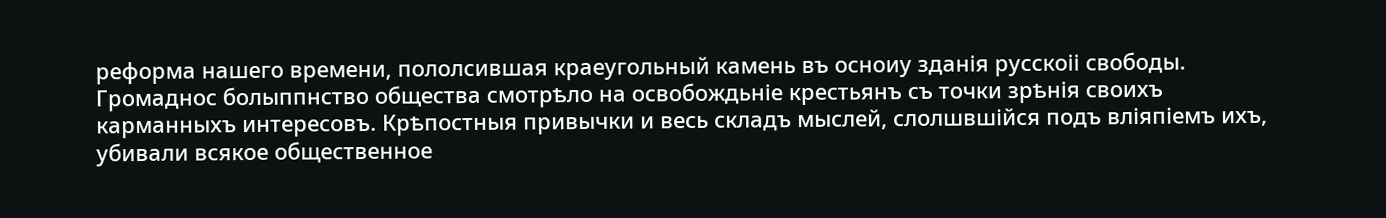реформа нашего времени, пололсившая краеугольный камень въ осноиу зданія русскоіі свободы. Громаднос болыппнство общества смотрѣло на освобождьніе крестьянъ съ точки зрѣнія своихъ карманныхъ интересовъ. Крѣпостныя привычки и весь складъ мыслей, слолшвшійся подъ вліяпіемъ ихъ, убивали всякое общественное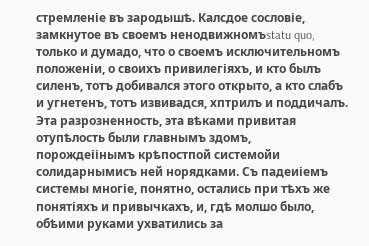стремленіе въ зародышѣ. Калсдое сословіе, замкнутое въ своемъ ненодвижномъstatu quo, только и думадо, что о своемъ исключительномъ положеніи, о своихъ привилегіяхъ, и кто былъ силенъ, тотъ добивался этого открыто, а кто слабъ и угнетенъ, тотъ извивадся, хптрилъ и поддичалъ. Эта разрозненность, эта вѣками привитая отупѣлость были главнымъ здомъ, порождеіінымъ крѣпостпой системойи солидарнымисъ ней норядками. Съ падеиіемъ системы многіе, понятно, остались при тѣхъ же понятіяхъ и привычкахъ, и, гдѣ молшо было, обѣими руками ухватились за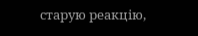старую реакцію,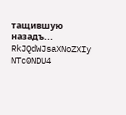тащившую назадъ...
RkJQdWJsaXNoZXIy NTc0NDU4